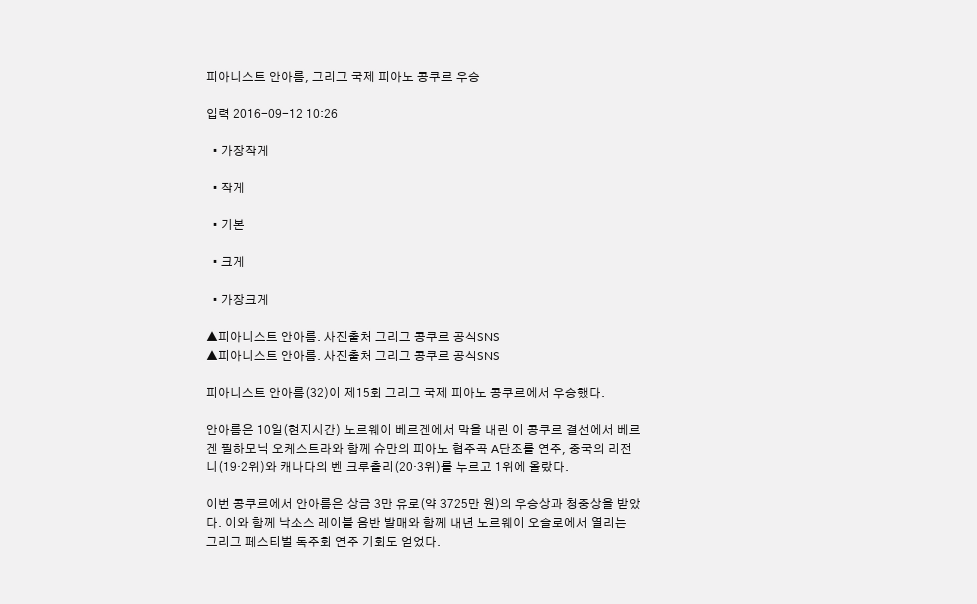피아니스트 안아름, 그리그 국제 피아노 콩쿠르 우승

입력 2016-09-12 10:26

  • 가장작게

  • 작게

  • 기본

  • 크게

  • 가장크게

▲피아니스트 안아름. 사진출처 그리그 콩쿠르 공식SNS
▲피아니스트 안아름. 사진출처 그리그 콩쿠르 공식SNS

피아니스트 안아름(32)이 제15회 그리그 국제 피아노 콩쿠르에서 우승했다.

안아름은 10일(현지시간) 노르웨이 베르겐에서 막을 내린 이 콩쿠르 결선에서 베르겐 필하모닉 오케스트라와 함께 슈만의 피아노 협주곡 A단조를 연주, 중국의 리전니(19·2위)와 캐나다의 벤 크루츨리(20·3위)를 누르고 1위에 올랐다.

이번 콩쿠르에서 안아름은 상금 3만 유로(약 3725만 원)의 우승상과 청중상을 받았다. 이와 함께 낙소스 레이블 음반 발매와 함께 내년 노르웨이 오슬로에서 열리는 그리그 페스티벌 독주회 연주 기회도 얻었다.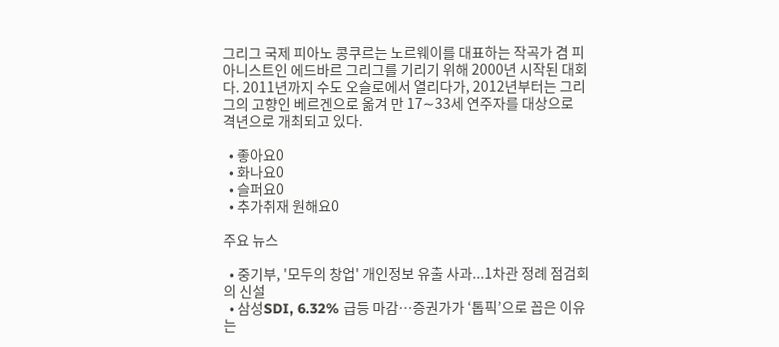그리그 국제 피아노 콩쿠르는 노르웨이를 대표하는 작곡가 겸 피아니스트인 에드바르 그리그를 기리기 위해 2000년 시작된 대회다. 2011년까지 수도 오슬로에서 열리다가, 2012년부터는 그리그의 고향인 베르겐으로 옮겨 만 17∼33세 연주자를 대상으로 격년으로 개최되고 있다.

  • 좋아요0
  • 화나요0
  • 슬퍼요0
  • 추가취재 원해요0

주요 뉴스

  • 중기부, '모두의 창업' 개인정보 유출 사과...1차관 정례 점검회의 신설
  • 삼성SDI, 6.32% 급등 마감⋯증권가가 ‘톱픽’으로 꼽은 이유는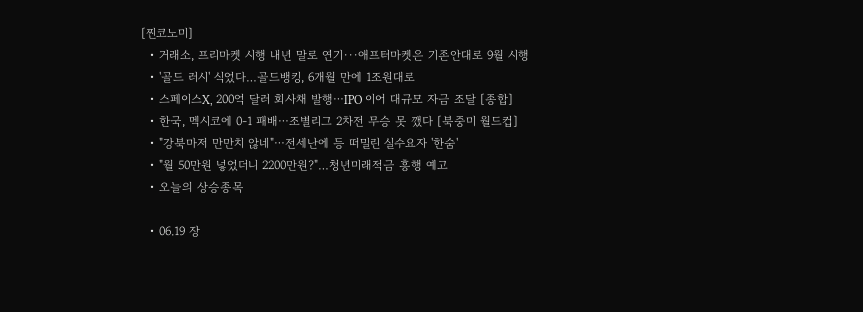[찐코노미]
  • 거래소, 프리마켓 시행 내년 말로 연기···애프터마켓은 기존안대로 9월 시행
  • '골드 러시' 식었다…골드뱅킹, 6개월 만에 1조원대로
  • 스페이스X, 200억 달러 회사채 발행⋯IPO 이어 대규모 자금 조달 [종합]
  • 한국, 멕시코에 0-1 패배⋯조별리그 2차전 무승 못 깼다 [북중미 월드컵]
  • "강북마저 만만치 않네"⋯전세난에 등 떠밀린 실수요자 '한숨'
  • "월 50만원 넣었더니 2200만원?"…청년미래적금 흥행 예고
  • 오늘의 상승종목

  • 06.19 장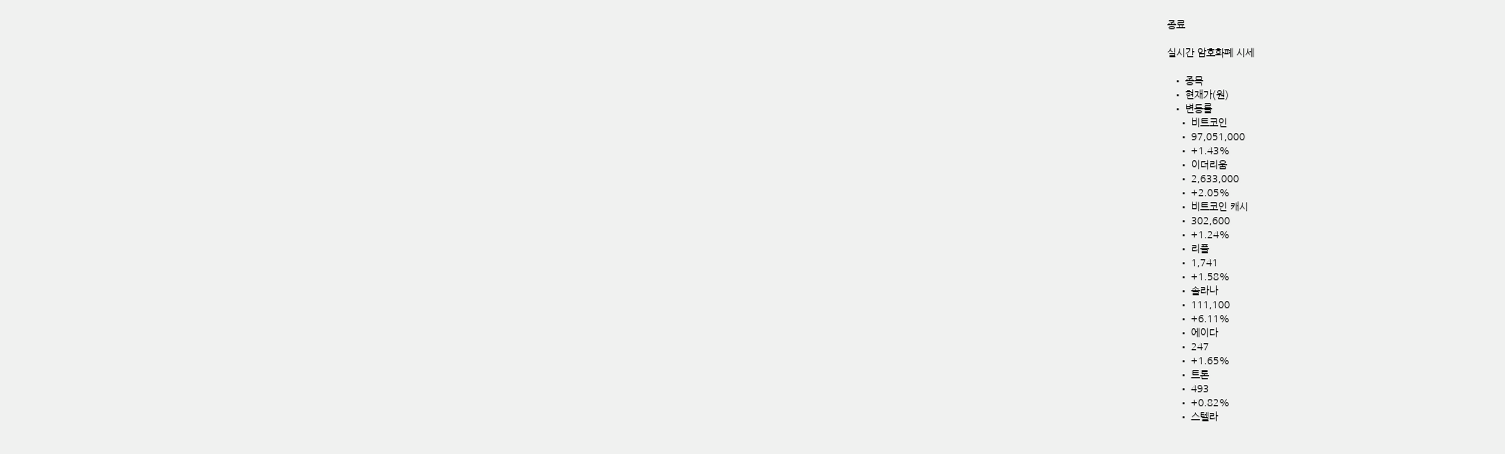종료

실시간 암호화폐 시세

  • 종목
  • 현재가(원)
  • 변동률
    • 비트코인
    • 97,051,000
    • +1.43%
    • 이더리움
    • 2,633,000
    • +2.05%
    • 비트코인 캐시
    • 302,600
    • +1.24%
    • 리플
    • 1,741
    • +1.58%
    • 솔라나
    • 111,100
    • +6.11%
    • 에이다
    • 247
    • +1.65%
    • 트론
    • 493
    • +0.82%
    • 스텔라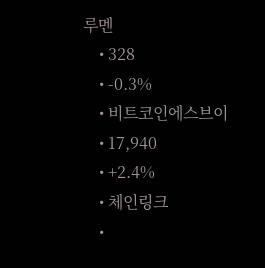루멘
    • 328
    • -0.3%
    • 비트코인에스브이
    • 17,940
    • +2.4%
    • 체인링크
    •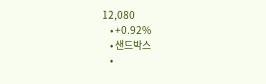12,080
    • +0.92%
    • 샌드박스
    •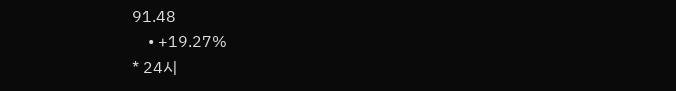91.48
    • +19.27%
* 24시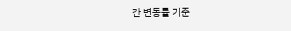간 변동률 기준